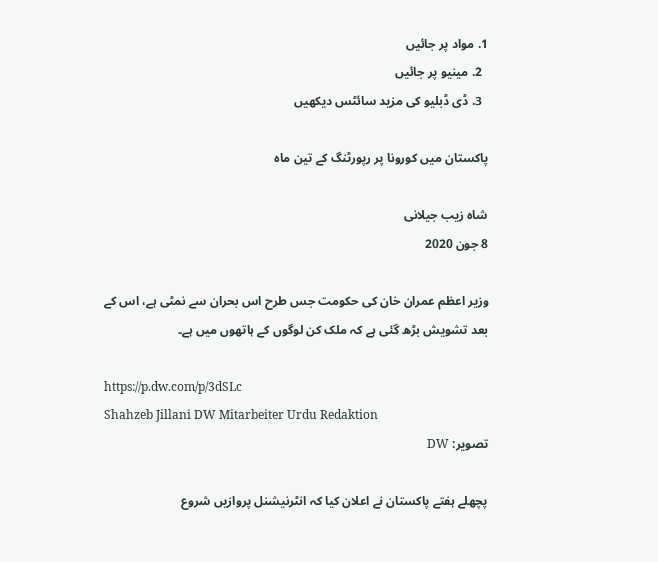1. مواد پر جائیں
  2. مینیو پر جائیں
  3. ڈی ڈبلیو کی مزید سائٹس دیکھیں

پاکستان ميں کورونا پر رپورٹنگ کے تين ماہ

شاہ زیب جیلانی
8 جون 2020

وزير اعظم عمران خان کی حکومت جس طرح اس بحران سے نمٹی ہے، اس کے بعد تشويش بڑھ گئی ہے کہ ملک کن لوگوں کے ہاتھوں ميں ہے۔

https://p.dw.com/p/3dSLc
Shahzeb Jillani DW Mitarbeiter Urdu Redaktion
تصویر: DW

پچھلے ہفتے پاکستان نے اعلان کیا کہ انٹرنیشنل پروازیں شروع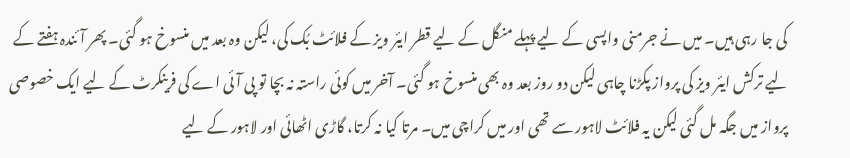کی جا رہی ہیں۔ میں نے جرمنی واپسی کے لیے پہلے منگل کے لیے قطر ايئر ویز کے فلائٹ بُک کی، لیکن وہ بعد میں منسوخ ہو گئی۔ پھر آئندہ ہفتے کے لیے ترکش ایئر ویز کی پرواز پکڑنا چاہی لیکن دو روز بعد وہ بھی منسوخ ہو گئی۔ آخر میں کوئی راستہ نہ بچا تو پی آئی اے کی فرینکرٹ کے لیے ایک خصوصی پرواز میں جگہ مل گئی لیکن یہ فلائٹ لاہور سے تھی اور میں کراچی میں۔ مرتا کیا نہ کرتا، گاڑی اٹھائی اور لاہور کے لیے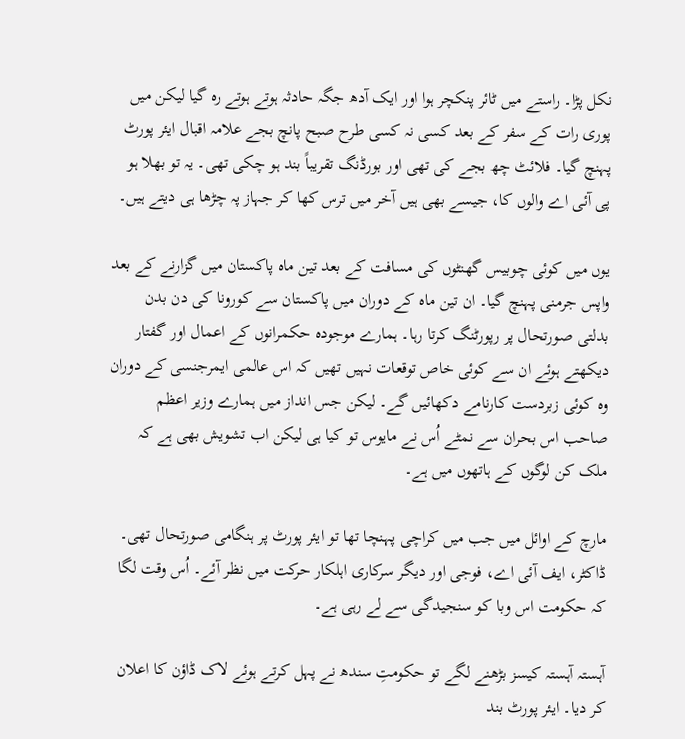نکل پڑا۔ راستے میں ٹائر پنکچر ہوا اور ایک آدھ جگہ حادثہ ہوتے ہوتے رہ گیا لیکن میں پوری رات کے سفر کے بعد کسی نہ کسی طرح صبح پانچ بجے علامہ اقبال ایئر پورٹ پہنچ گیا۔ فلائٹ چھ بجے کی تھی اور بورڈنگ تقریباً بند ہو چکی تھی۔ یہ تو بھلا ہو پی آئی اے والوں کا، جیسے بھی ہیں آخر میں ترس کھا کر جہاز پہ چڑھا ہی دیتے ہیں۔

یوں میں کوئی چوبیس گھنٹوں کی مسافت کے بعد تین ماہ پاکستان میں گزارنے کے بعد واپس جرمنی پہنچ گیا۔ ان تین ماہ کے دوران میں پاکستان سے کورونا کی دن بدن بدلتی صورتحال پر رپورٹنگ کرتا رہا۔ ہمارے موجودہ حکمرانوں کے اعمال اور گفتار دیکھتے ہوئے ان سے کوئی خاص توقعات نہیں تھیں کہ اس عالمی ایمرجنسی کے دوران وہ کوئی زبردست کارنامے دکھائیں گے۔ لیکن جس انداز میں ہمارے وزیر اعظم صاحب اس بحران سے نمٹے اُس نے مایوس تو کیا ہی لیکن اب تشویش بھی ہے کہ ملک کن لوگوں کے ہاتھوں میں ہے۔

مارچ کے اوائل میں جب میں کراچی پہنچا تھا تو ایئر پورٹ پر ہنگامی صورتحال تھی۔ ڈاکٹر، ایف آئی اے، فوجی اور دیگر سرکاری اہلکار حرکت میں نظر آئے۔ اُس وقت لگا کہ حکومت اس وبا کو سنجیدگی سے لے رہی ہے۔

آہستہ آہستہ کیسز بڑھنے لگے تو حکومتِ سندھ نے پہل کرتے ہوئے لاک ڈاؤن کا اعلان کر دیا۔ ایئر پورٹ بند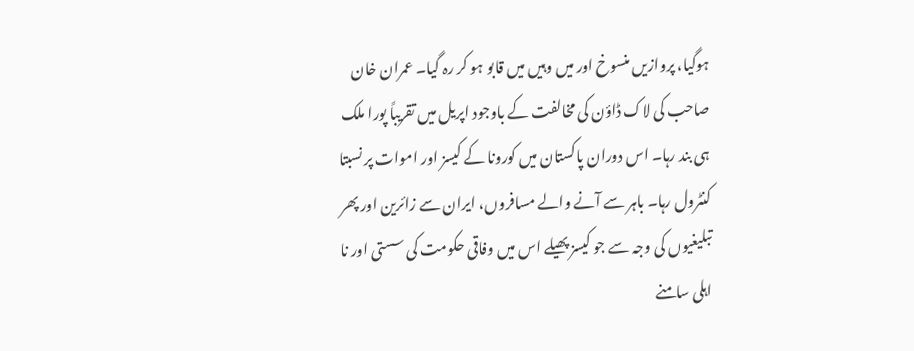ہوگیا، پروازیں منسوخ اور میں وہیں میں قابو ہو کر رہ گیا۔ عمران خان صاحب کی لاک ڈاؤن کی مخالفت کے باوجود اپریل میں تقریباً پورا ملک ہی بند رہا۔ اس دوران پاکستان میں کورونا کے کیسز اور اموات پر نسبتا کنٹرول رہا۔ باہر سے آنے والے مسافروں، ایران سے زائرین اور پھر تبلیغیوں کی وجہ سے جو کیسز پھیلے اس میں وفاقی حکومت کی سستی اور نا اہلی سامنے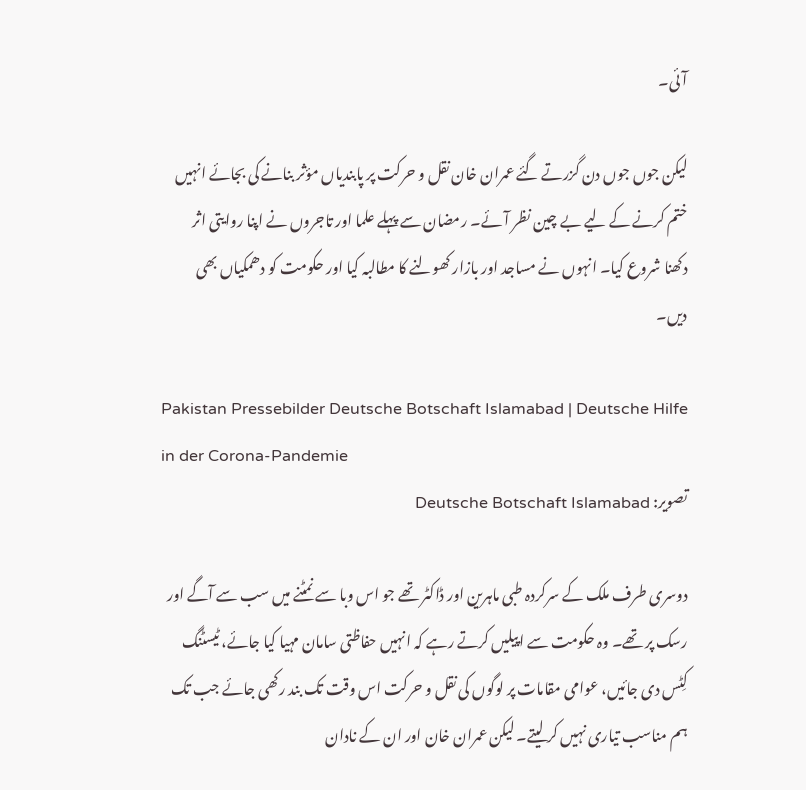آئی۔

لیکن جوں جوں دن گزرتے گئے عمران خان نقل و حرکت پر پابندیاں مؤثر بنانے کی بجائے انہیں ختم کرنے کے لیے بے چین نظر آئے۔ رمضان سے پہلے علما اور تاجروں نے اپنا روایتی اثر دکھنا شروع کیا۔ انہوں نے مساجد اور بازار کھولنے کا مطالبہ کیا اور حکومت کو دھمکیاں بھی دیں۔

Pakistan Pressebilder Deutsche Botschaft Islamabad | Deutsche Hilfe in der Corona-Pandemie
تصویر: Deutsche Botschaft Islamabad

دوسری طرف ملک کے سرکردہ طبی ماہرین اور ڈاکٹر تھے جو اس وبا سے نمٹنے میں سب سے آگے اور رسک پر تھے۔ وہ حکومت سے اپیلیں کرتے رہے کہ انہیں حفاظتی سامان مہیا کیا جائے، ٹیسٹنگ کِٹس دی جائیں، عوامی مقامات پر لوگوں کی نقل و حرکت اس وقت تک بند رکھی جائے جب تک ہم مناسب تیاری نہیں کر لیتے۔ لیکن عمران خان اور ان کے نادان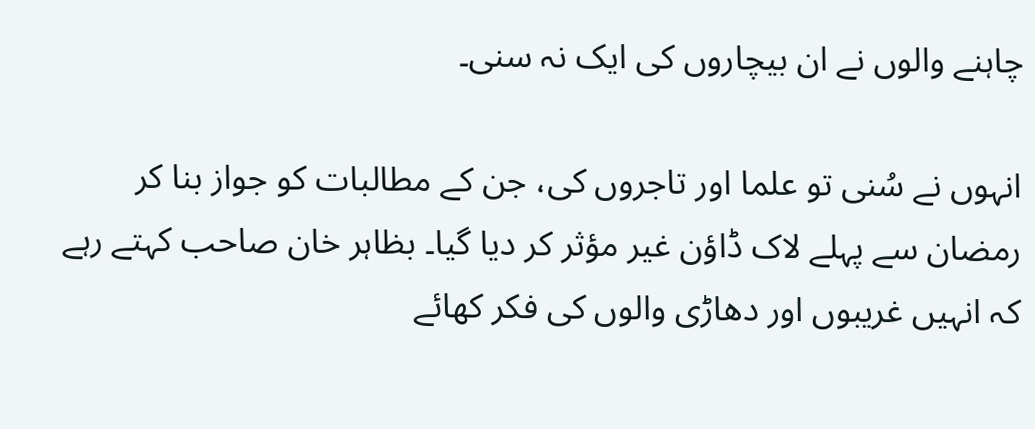چاہنے والوں نے ان بیچاروں کی ایک نہ سنی۔

انہوں نے سُنی تو علما اور تاجروں کی، جن کے مطالبات کو جواز بنا کر رمضان سے پہلے لاک ڈاؤن غیر مؤثر کر دیا گیا۔ بظاہر خان صاحب کہتے رہے کہ انہیں غریبوں اور دھاڑی والوں کی فکر کھائے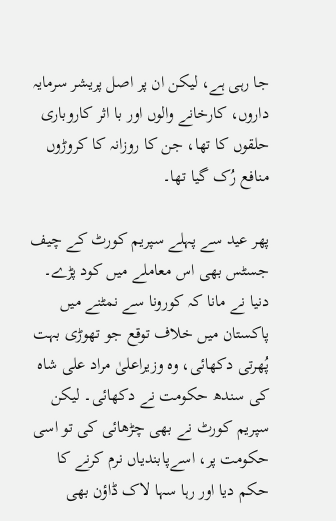جا رہی ہے، لیکن ان پر اصل پریشر سرمایہ داروں، کارخانے والوں اور با اثر کاروباری حلقوں کا تھا، جن کا روزانہ کا کروڑوں منافع رُک گیا تھا۔

پھر عید سے پہلے سپریم کورٹ کے چیف جسٹس بھی اس معاملے میں کود پڑے۔ دنیا نے مانا کہ کورونا سے نمٹنے میں پاکستان میں خلاف توقع جو تھوڑی بہت پُھرتی دکھائی، وہ وزیراعلیٰ مراد علی شاہ کی سندھ حکومت نے دکھائی۔ لیکن سپریم کورٹ نے بھی چڑھائی کی تو اسی حکومت پر، اسےپابندیاں نرم کرنے کا حکم دیا اور رہا سہا لاک ڈاؤن بھی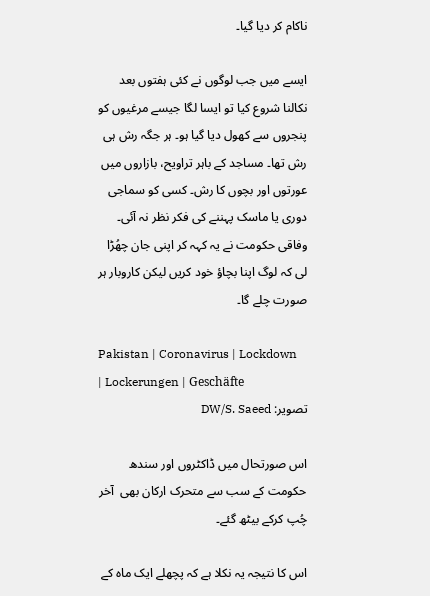ناکام کر دیا گیا۔

ایسے میں جب لوگوں نے کئی ہفتوں بعد نکالنا شروع کیا تو ایسا لگا جیسے مرغیوں کو پنجروں سے کھول دیا گیا ہو۔ ہر جگہ رش ہی رش تھا۔ مساجد کے باہر تراویح، بازاروں میں عورتوں اور بچوں کا رش۔ کسی کو سماجی دوری یا ماسک پہننے کی فکر نظر نہ آئی۔ وفاقی حکومت نے یہ کہہ کر اپنی جان چھُڑا لی کہ لوگ اپنا بچاؤ خود کریں لیکن کاروبار ہر صورت چلے گا۔

Pakistan | Coronavirus | Lockdown | Lockerungen | Geschäfte
تصویر: DW/S. Saeed

اس صورتحال میں ڈاکٹروں اور سندھ حکومت کے سب سے متحرک ارکان بھی  آخر چُپ کرکے بیٹھ گئے۔

اس کا نتیجہ یہ نکلا ہے کہ پچھلے ایک ماہ کے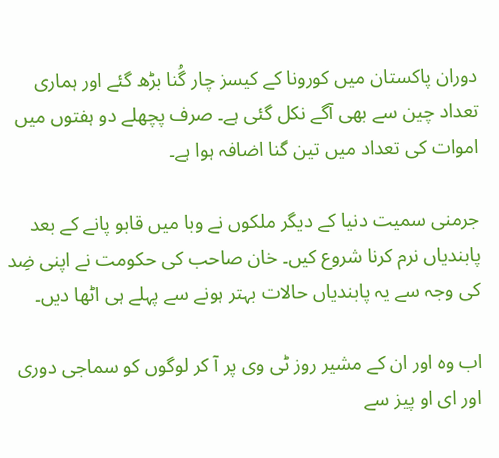دوران پاکستان میں کورونا کے کیسز چار گُنا بڑھ گئے اور ہماری تعداد چین سے بھی آگے نکل گئی ہے۔ صرف پچھلے دو ہفتوں میں اموات کی تعداد میں تین گنا اضافہ ہوا ہے۔

جرمنی سمیت دنیا کے دیگر ملکوں نے وبا میں قابو پانے کے بعد پابندیاں نرم کرنا شروع کیں۔ خان صاحب کی حکومت نے اپنی ضِد کی وجہ سے یہ پابندیاں حالات بہتر ہونے سے پہلے ہی اٹھا دیں۔

اب وہ اور ان کے مشیر روز ٹی وی پر آ کر لوگوں کو سماجی دوری اور ای او پیز سے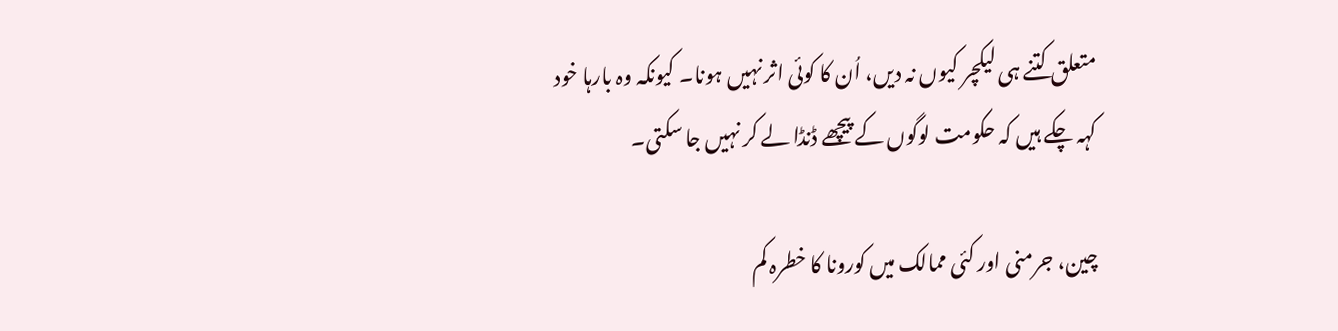متعلق کتنے ہی لیکچر کیوں نہ دیں، اُن کا کوئی اثر نہیں ہونا۔ کیونکہ وہ بارہا خود کہہ چکے ہیں کہ حکومت لوگوں کے پیچھے ڈنڈا لے کر نہیں جا سکتی۔

چین، جرمنی اور کئی ممالک میں کورونا کا خطرہ کم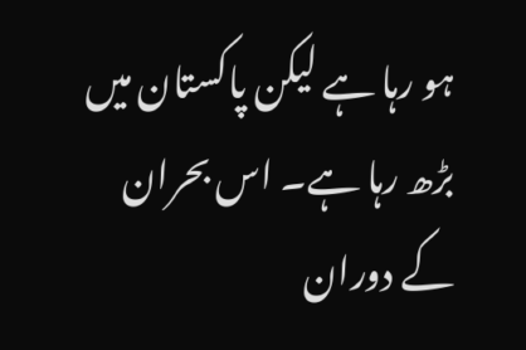ہو رہا ہے لیکن پاکستان میں بڑھ رہا ہے۔ اس بحران کے دوران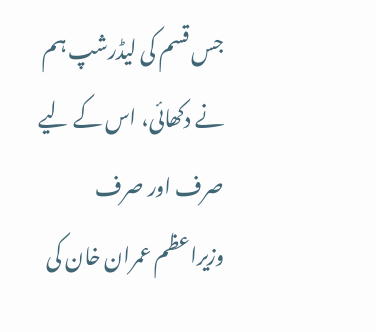جس قسم کی لیڈرشپ ہم نے دکھائی، اس کے لیے صرف اور صرف وزیراعظم عمران خان کی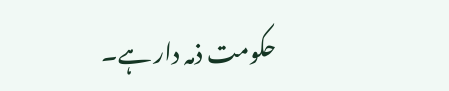حکومت ذمہ دار ہے۔